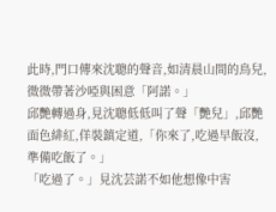此時,門口傳來沈聰的聲音,如清晨山間的鳥兒,微微帶著沙啞與困意「阿諾。」
邱艷轉過身,見沈聰低低叫了聲「艷兒」,邱艷面色緋紅,佯裝鎮定道,「你來了,吃過早飯沒,準備吃飯了。」
「吃過了。」見沈芸諾不如他想像中害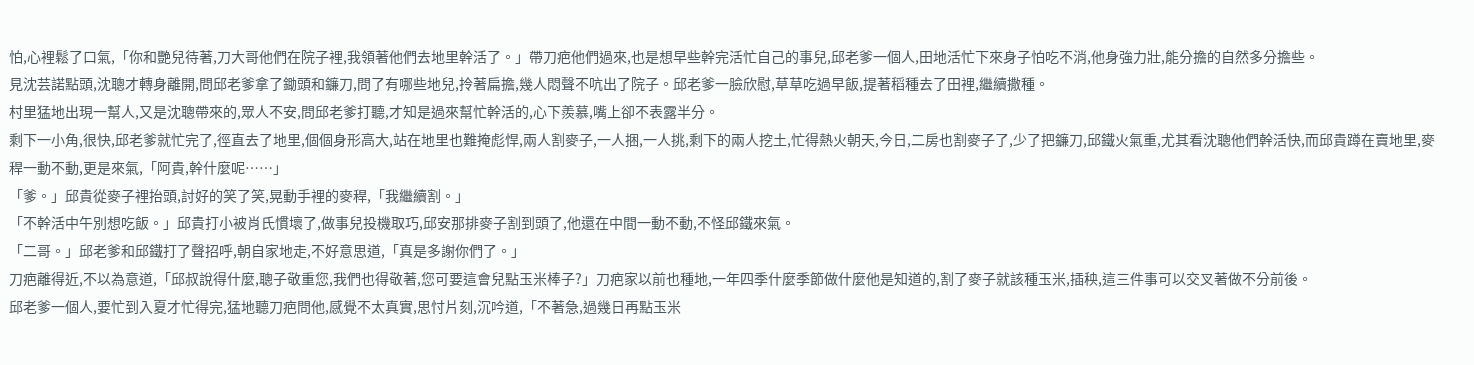怕,心裡鬆了口氣,「你和艷兒待著,刀大哥他們在院子裡,我領著他們去地里幹活了。」帶刀疤他們過來,也是想早些幹完活忙自己的事兒,邱老爹一個人,田地活忙下來身子怕吃不消,他身強力壯,能分擔的自然多分擔些。
見沈芸諾點頭,沈聰才轉身離開,問邱老爹拿了鋤頭和鐮刀,問了有哪些地兒,拎著扁擔,幾人悶聲不吭出了院子。邱老爹一臉欣慰,草草吃過早飯,提著稻種去了田裡,繼續撒種。
村里猛地出現一幫人,又是沈聰帶來的,眾人不安,問邱老爹打聽,才知是過來幫忙幹活的,心下羨慕,嘴上卻不表露半分。
剩下一小角,很快,邱老爹就忙完了,徑直去了地里,個個身形高大,站在地里也難掩彪悍,兩人割麥子,一人捆,一人挑,剩下的兩人挖土,忙得熱火朝天,今日,二房也割麥子了,少了把鐮刀,邱鐵火氣重,尤其看沈聰他們幹活快,而邱貴蹲在賣地里,麥稈一動不動,更是來氣,「阿貴,幹什麼呢……」
「爹。」邱貴從麥子裡抬頭,討好的笑了笑,晃動手裡的麥稈,「我繼續割。」
「不幹活中午別想吃飯。」邱貴打小被肖氏慣壞了,做事兒投機取巧,邱安那排麥子割到頭了,他還在中間一動不動,不怪邱鐵來氣。
「二哥。」邱老爹和邱鐵打了聲招呼,朝自家地走,不好意思道,「真是多謝你們了。」
刀疤離得近,不以為意道,「邱叔說得什麼,聰子敬重您,我們也得敬著,您可要這會兒點玉米棒子?」刀疤家以前也種地,一年四季什麼季節做什麼他是知道的,割了麥子就該種玉米,插秧,這三件事可以交叉著做不分前後。
邱老爹一個人,要忙到入夏才忙得完,猛地聽刀疤問他,感覺不太真實,思忖片刻,沉吟道,「不著急,過幾日再點玉米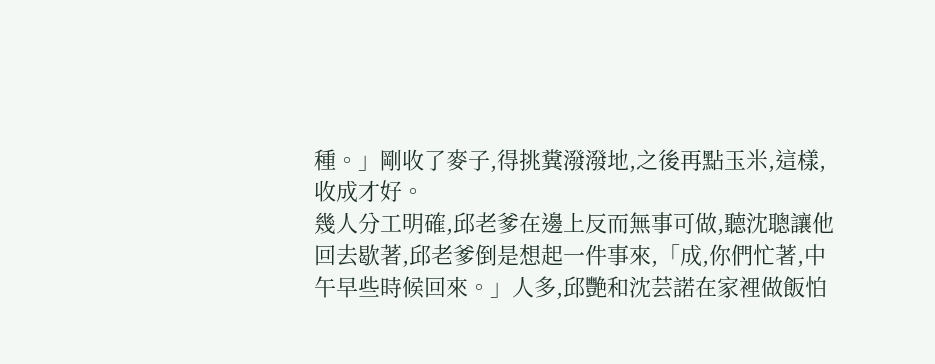種。」剛收了麥子,得挑糞潑潑地,之後再點玉米,這樣,收成才好。
幾人分工明確,邱老爹在邊上反而無事可做,聽沈聰讓他回去歇著,邱老爹倒是想起一件事來,「成,你們忙著,中午早些時候回來。」人多,邱艷和沈芸諾在家裡做飯怕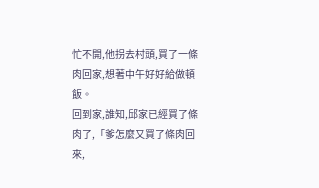忙不開,他拐去村頭,買了一條肉回家,想著中午好好給做頓飯。
回到家,誰知,邱家已經買了條肉了,「爹怎麼又買了條肉回來,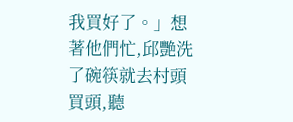我買好了。」想著他們忙,邱艷洗了碗筷就去村頭買頭,聽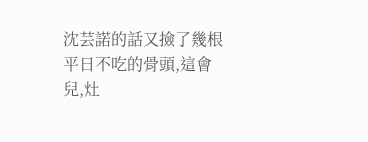沈芸諾的話又撿了幾根平日不吃的骨頭,這會兒,灶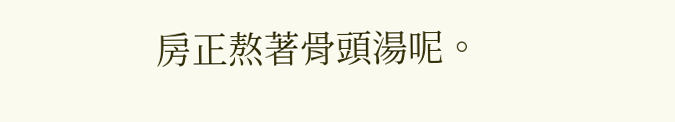房正熬著骨頭湯呢。